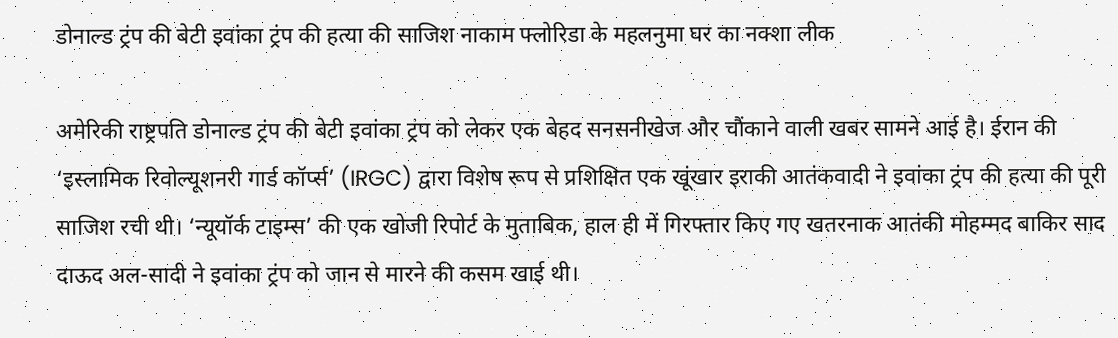डोनाल्ड ट्रंप की बेटी इवांका ट्रंप की हत्या की साजिश नाकाम फ्लोरिडा के महलनुमा घर का नक्शा लीक

अमेरिकी राष्ट्रपति डोनाल्ड ट्रंप की बेटी इवांका ट्रंप को लेकर एक बेहद सनसनीखेज और चौंकाने वाली खबर सामने आई है। ईरान की ‘इस्लामिक रिवोल्यूशनरी गार्ड कॉर्प्स’ (IRGC) द्वारा विशेष रूप से प्रशिक्षित एक खूंखार इराकी आतंकवादी ने इवांका ट्रंप की हत्या की पूरी साजिश रची थी। ‘न्यूयॉर्क टाइम्स’ की एक खोजी रिपोर्ट के मुताबिक, हाल ही में गिरफ्तार किए गए खतरनाक आतंकी मोहम्मद बाकिर साद दाऊद अल-सादी ने इवांका ट्रंप को जान से मारने की कसम खाई थी।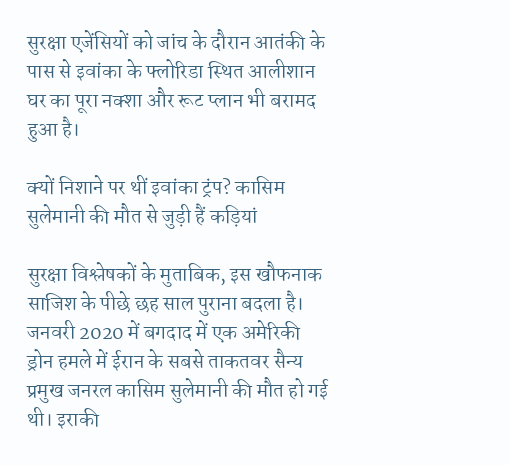सुरक्षा एजेंसियों को जांच के दौरान आतंकी के पास से इवांका के फ्लोरिडा स्थित आलीशान घर का पूरा नक्शा और रूट प्लान भी बरामद हुआ है।

क्यों निशाने पर थीं इवांका ट्रंप? कासिम सुलेमानी की मौत से जुड़ी हैं कड़ियां

सुरक्षा विश्लेषकों के मुताबिक, इस खौफनाक साजिश के पीछे छह साल पुराना बदला है। जनवरी 2020 में बगदाद में एक अमेरिकी ड्रोन हमले में ईरान के सबसे ताकतवर सैन्य प्रमुख जनरल कासिम सुलेमानी की मौत हो गई थी। इराकी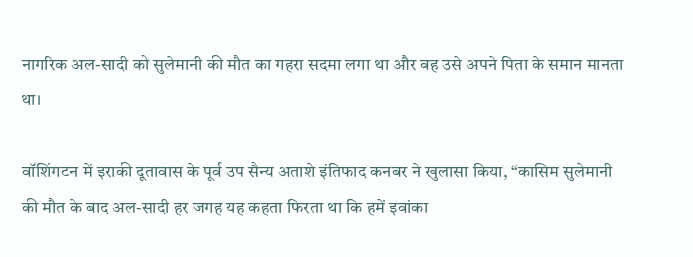नागरिक अल-सादी को सुलेमानी की मौत का गहरा सदमा लगा था और वह उसे अपने पिता के समान मानता था।

वॉशिंगटन में इराकी दूतावास के पूर्व उप सैन्य अताशे इंतिफाद कनबर ने खुलासा किया, “कासिम सुलेमानी की मौत के बाद अल-सादी हर जगह यह कहता फिरता था कि हमें इवांका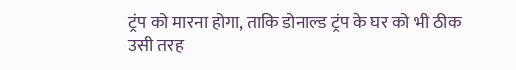ट्रंप को मारना होगा, ताकि डोनाल्ड ट्रंप के घर को भी ठीक उसी तरह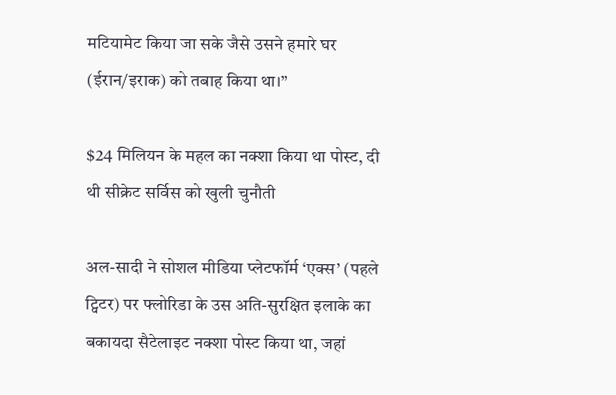मटियामेट किया जा सके जैसे उसने हमारे घर (ईरान/इराक) को तबाह किया था।”

$24 मिलियन के महल का नक्शा किया था पोस्ट, दी थी सीक्रेट सर्विस को खुली चुनौती

अल-सादी ने सोशल मीडिया प्लेटफॉर्म ‘एक्स’ (पहले ट्विटर) पर फ्लोरिडा के उस अति-सुरक्षित इलाके का बकायदा सैटेलाइट नक्शा पोस्ट किया था, जहां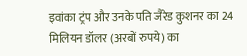इवांका ट्रंप और उनके पति जैरेड कुशनर का 24 मिलियन डॉलर (अरबों रुपये) का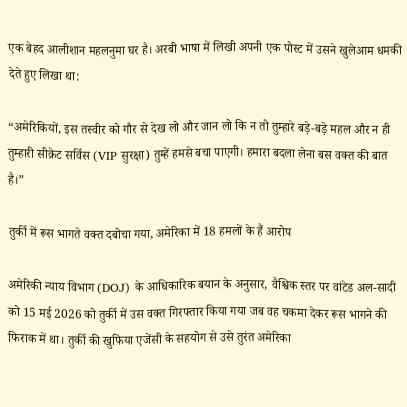एक बेहद आलीशान महलनुमा घर है। अरबी भाषा में लिखी अपनी एक पोस्ट में उसने खुलेआम धमकी देते हुए लिखा था:

“अमेरिकियों, इस तस्वीर को गौर से देख लो और जान लो कि न तो तुम्हारे बड़े-बड़े महल और न ही तुम्हारी सीक्रेट सर्विस (VIP सुरक्षा) तुम्हें हमसे बचा पाएगी। हमारा बदला लेना बस वक्त की बात है।”

तुर्की में रूस भागते वक्त दबोचा गया, अमेरिका में 18 हमलों के हैं आरोप

अमेरिकी न्याय विभाग (DOJ) के आधिकारिक बयान के अनुसार, वैश्विक स्तर पर वांटेड अल-सादी को 15 मई 2026 को तुर्की में उस वक्त गिरफ्तार किया गया जब वह चकमा देकर रूस भागने की फिराक में था। तुर्की की खुफिया एजेंसी के सहयोग से उसे तुरंत अमेरिका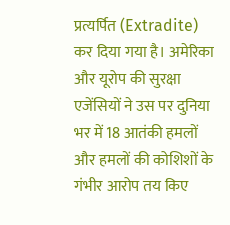प्रत्यर्पित (Extradite) कर दिया गया है। अमेरिका और यूरोप की सुरक्षा एजेंसियों ने उस पर दुनिया भर में 18 आतंकी हमलों और हमलों की कोशिशों के गंभीर आरोप तय किए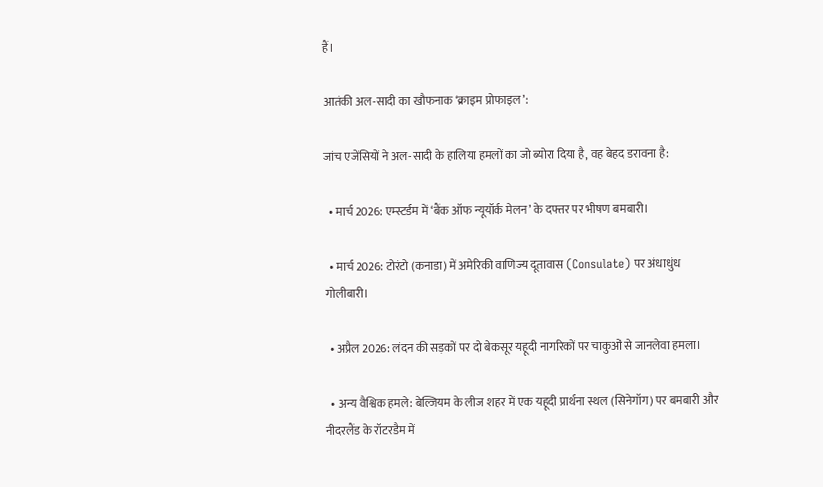हैं।

आतंकी अल-सादी का खौफनाक ‘क्राइम प्रोफाइल’:

जांच एजेंसियों ने अल-सादी के हालिया हमलों का जो ब्योरा दिया है, वह बेहद डरावना है:

  • मार्च 2026: एम्स्टर्डम में ‘बैंक ऑफ न्यूयॉर्क मेलन’ के दफ्तर पर भीषण बमबारी।

  • मार्च 2026: टोरंटो (कनाडा) में अमेरिकी वाणिज्य दूतावास (Consulate) पर अंधाधुंध गोलीबारी।

  • अप्रैल 2026: लंदन की सड़कों पर दो बेकसूर यहूदी नागरिकों पर चाकुओं से जानलेवा हमला।

  • अन्य वैश्विक हमले: बेल्जियम के लीज शहर में एक यहूदी प्रार्थना स्थल (सिनेगॉग) पर बमबारी और नीदरलैंड के रॉटरडैम में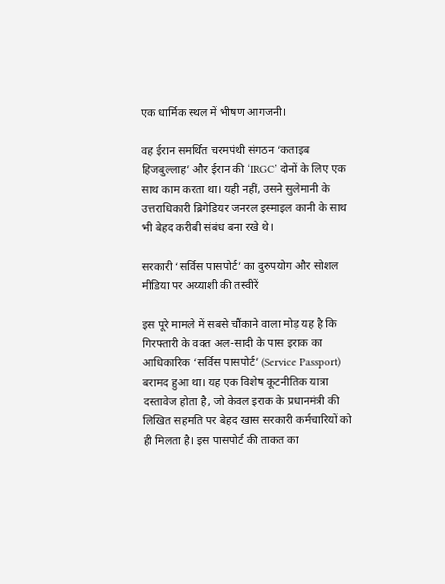एक धार्मिक स्थल में भीषण आगजनी।

वह ईरान समर्थित चरमपंथी संगठन ‘कताइब हिजबुल्लाह’ और ईरान की ‘IRGC’ दोनों के लिए एक साथ काम करता था। यही नहीं, उसने सुलेमानी के उत्तराधिकारी ब्रिगेडियर जनरल इस्माइल कानी के साथ भी बेहद करीबी संबंध बना रखे थे।

सरकारी ‘सर्विस पासपोर्ट’ का दुरुपयोग और सोशल मीडिया पर अय्याशी की तस्वीरें

इस पूरे मामले में सबसे चौंकाने वाला मोड़ यह है कि गिरफ्तारी के वक्त अल-सादी के पास इराक का आधिकारिक ‘सर्विस पासपोर्ट’ (Service Passport) बरामद हुआ था। यह एक विशेष कूटनीतिक यात्रा दस्तावेज होता है, जो केवल इराक के प्रधानमंत्री की लिखित सहमति पर बेहद खास सरकारी कर्मचारियों को ही मिलता है। इस पासपोर्ट की ताकत का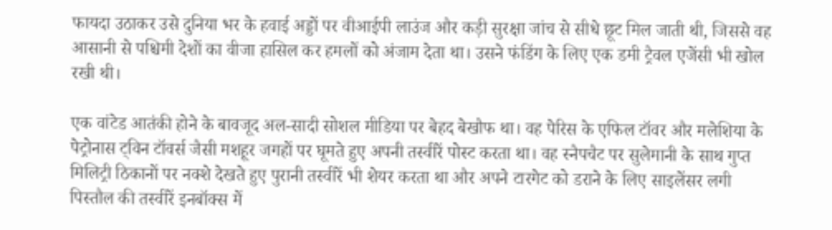फायदा उठाकर उसे दुनिया भर के हवाई अड्डों पर वीआईपी लाउंज और कड़ी सुरक्षा जांच से सीधे छूट मिल जाती थी, जिससे वह आसानी से पश्चिमी देशों का वीजा हासिल कर हमलों को अंजाम देता था। उसने फंडिंग के लिए एक डमी ट्रैवल एजेंसी भी खोल रखी थी।

एक वांटेड आतंकी होने के बावजूद अल-सादी सोशल मीडिया पर बेहद बेखौफ था। वह पेरिस के एफिल टॉवर और मलेशिया के पेट्रोनास ट्विन टॉवर्स जैसी मशहूर जगहों पर घूमते हुए अपनी तस्वीरें पोस्ट करता था। वह स्नैपचैट पर सुलेमानी के साथ गुप्त मिलिट्री ठिकानों पर नक्शे देखते हुए पुरानी तस्वीरें भी शेयर करता था और अपने टारगेट को डराने के लिए साइलेंसर लगी पिस्तौल की तस्वीरें इनबॉक्स में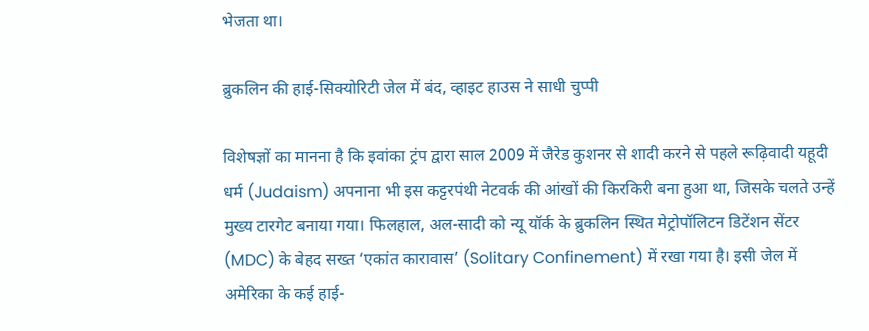भेजता था।

ब्रुकलिन की हाई-सिक्योरिटी जेल में बंद, व्हाइट हाउस ने साधी चुप्पी

विशेषज्ञों का मानना है कि इवांका ट्रंप द्वारा साल 2009 में जैरेड कुशनर से शादी करने से पहले रूढ़िवादी यहूदी धर्म (Judaism) अपनाना भी इस कट्टरपंथी नेटवर्क की आंखों की किरकिरी बना हुआ था, जिसके चलते उन्हें मुख्य टारगेट बनाया गया। फिलहाल, अल-सादी को न्यू यॉर्क के ब्रुकलिन स्थित मेट्रोपॉलिटन डिटेंशन सेंटर (MDC) के बेहद सख्त ‘एकांत कारावास’ (Solitary Confinement) में रखा गया है। इसी जेल में अमेरिका के कई हाई-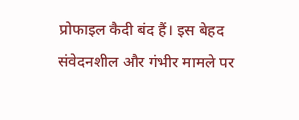प्रोफाइल कैदी बंद हैं। इस बेहद संवेदनशील और गंभीर मामले पर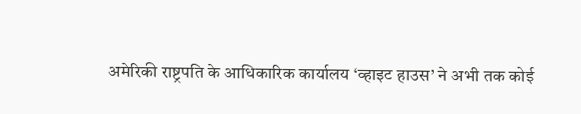अमेरिकी राष्ट्रपति के आधिकारिक कार्यालय ‘व्हाइट हाउस’ ने अभी तक कोई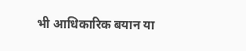भी आधिकारिक बयान या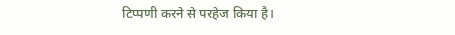टिप्पणी करने से परहेज किया है।